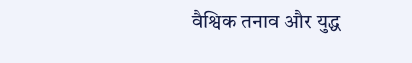वैश्विक तनाव और युद्ध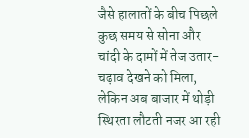जैसे हालातों के बीच पिछले कुछ समय से सोना और चांदी के दामों में तेज उतार-चढ़ाव देखने को मिला, लेकिन अब बाजार में थोड़ी स्थिरता लौटती नजर आ रही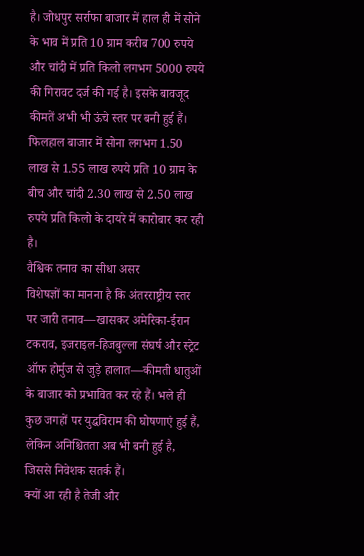है। जोधपुर सर्राफा बाजार में हाल ही में सोने के भाव में प्रति 10 ग्राम करीब 700 रुपये और चांदी में प्रति किलो लगभग 5000 रुपये की गिरावट दर्ज की गई है। इसके बावजूद कीमतें अभी भी ऊंचे स्तर पर बनी हुई हैं।
फिलहाल बाजार में सोना लगभग 1.50 लाख से 1.55 लाख रुपये प्रति 10 ग्राम के बीच और चांदी 2.30 लाख से 2.50 लाख रुपये प्रति किलो के दायरे में कारोबार कर रही है।
वैश्विक तनाव का सीधा असर
विशेषज्ञों का मानना है कि अंतरराष्ट्रीय स्तर पर जारी तनाव—खासकर अमेरिका-ईरान टकराव, इजराइल-हिजबुल्ला संघर्ष और स्ट्रेट ऑफ होर्मुज से जुड़े हालात—कीमती धातुओं के बाजार को प्रभावित कर रहे हैं। भले ही कुछ जगहों पर युद्धविराम की घोषणाएं हुई हैं, लेकिन अनिश्चितता अब भी बनी हुई है, जिससे निवेशक सतर्क हैं।
क्यों आ रही है तेजी और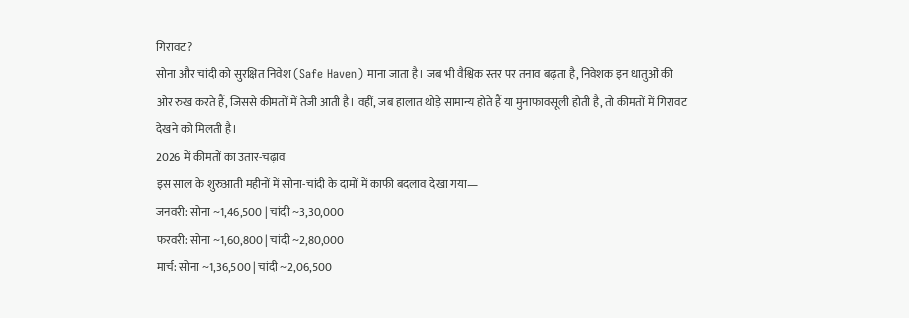गिरावट?
सोना और चांदी को सुरक्षित निवेश (Safe Haven) माना जाता है। जब भी वैश्विक स्तर पर तनाव बढ़ता है, निवेशक इन धातुओं की ओर रुख करते हैं, जिससे कीमतों में तेजी आती है। वहीं, जब हालात थोड़े सामान्य होते हैं या मुनाफावसूली होती है, तो कीमतों में गिरावट देखने को मिलती है।
2026 में कीमतों का उतार-चढ़ाव
इस साल के शुरुआती महीनों में सोना-चांदी के दामों में काफी बदलाव देखा गया—
जनवरी: सोना ~1,46,500 | चांदी ~3,30,000
फरवरी: सोना ~1,60,800 | चांदी ~2,80,000
मार्च: सोना ~1,36,500 | चांदी ~2,06,500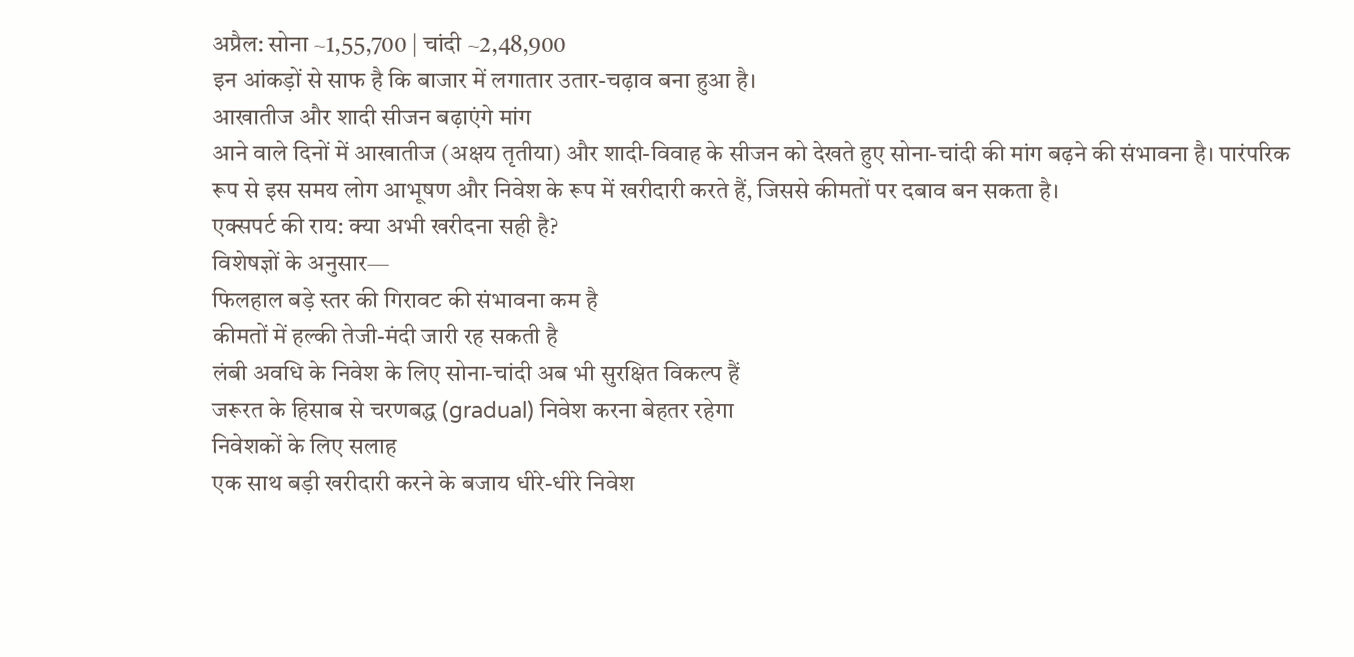अप्रैल: सोना ~1,55,700 | चांदी ~2,48,900
इन आंकड़ों से साफ है कि बाजार में लगातार उतार-चढ़ाव बना हुआ है।
आखातीज और शादी सीजन बढ़ाएंगे मांग
आने वाले दिनों में आखातीज (अक्षय तृतीया) और शादी-विवाह के सीजन को देखते हुए सोना-चांदी की मांग बढ़ने की संभावना है। पारंपरिक रूप से इस समय लोग आभूषण और निवेश के रूप में खरीदारी करते हैं, जिससे कीमतों पर दबाव बन सकता है।
एक्सपर्ट की राय: क्या अभी खरीदना सही है?
विशेषज्ञों के अनुसार—
फिलहाल बड़े स्तर की गिरावट की संभावना कम है
कीमतों में हल्की तेजी-मंदी जारी रह सकती है
लंबी अवधि के निवेश के लिए सोना-चांदी अब भी सुरक्षित विकल्प हैं
जरूरत के हिसाब से चरणबद्ध (gradual) निवेश करना बेहतर रहेगा
निवेशकों के लिए सलाह
एक साथ बड़ी खरीदारी करने के बजाय धीरे-धीरे निवेश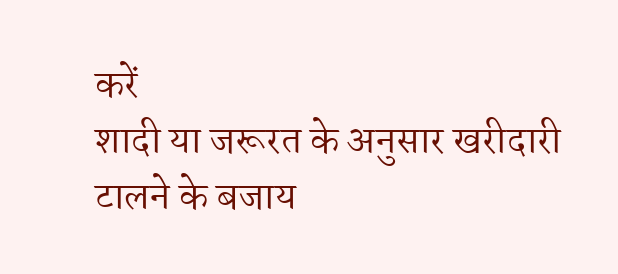करें
शादी या जरूरत के अनुसार खरीदारी टालने के बजाय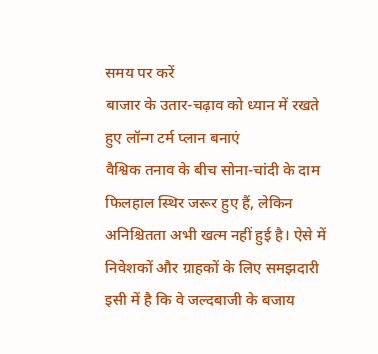समय पर करें
बाजार के उतार-चढ़ाव को ध्यान में रखते हुए लॉन्ग टर्म प्लान बनाएं
वैश्विक तनाव के बीच सोना-चांदी के दाम फिलहाल स्थिर जरूर हुए हैं, लेकिन अनिश्चितता अभी खत्म नहीं हुई है। ऐसे में निवेशकों और ग्राहकों के लिए समझदारी इसी में है कि वे जल्दबाजी के बजाय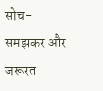सोच-समझकर और जरूरत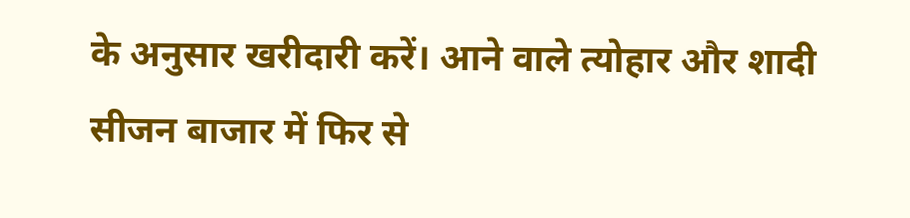के अनुसार खरीदारी करें। आने वाले त्योहार और शादी सीजन बाजार में फिर से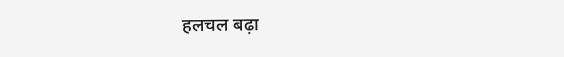हलचल बढ़ा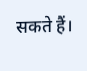सकते हैं।